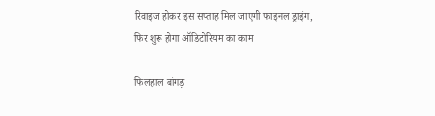रिवाइज होकर इस सप्ताह मिल जाएगी फाइनल ड्राइंग, फिर शुरू होगा ऑडिटोरियम का काम

फिलहाल बांगड़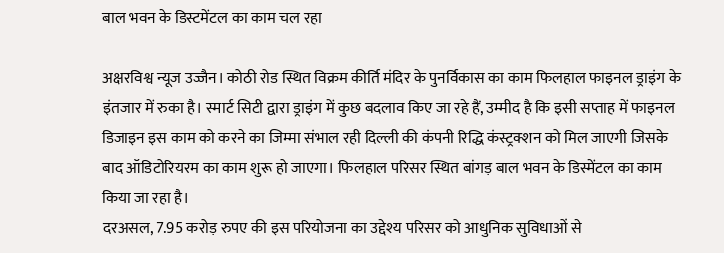बाल भवन के डिस्टमेंटल का काम चल रहा

अक्षरविश्व न्यूज उज्जैन। कोठी रोड स्थित विक्रम कीर्ति मंदिर के पुनर्विकास का काम फिलहाल फाइनल ड्राइंग के इंतजार में रुका है। स्मार्ट सिटी द्वारा ड्राइंग में कुछ बदलाव किए जा रहे हैं, उम्मीद है कि इसी सप्ताह में फाइनल डिजाइन इस काम को करने का जिम्मा संभाल रही दिल्ली की कंपनी रिद्धि कंस्ट्रक्शन को मिल जाएगी जिसके बाद ऑडिटोरियरम का काम शुरू हो जाएगा। फिलहाल परिसर स्थित बांगड़ बाल भवन के डिस्मेंटल का काम किया जा रहा है।
दरअसल, 7.95 करोड़ रुपए की इस परियोजना का उद्देश्य परिसर को आधुनिक सुविधाओं से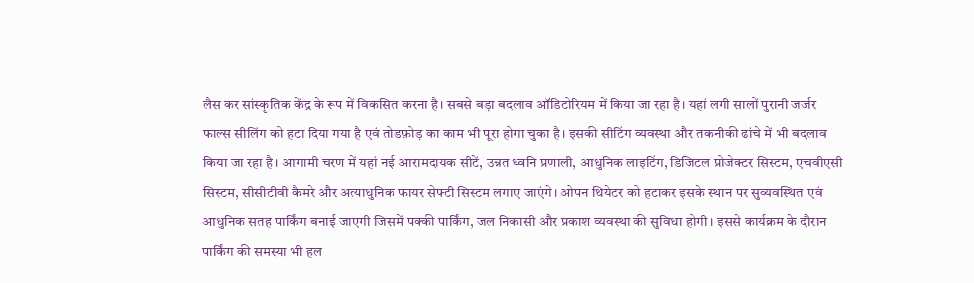लैस कर सांस्कृतिक केंद्र के रूप में विकसित करना है। सबसे बड़ा बदलाव ऑडिटोरियम में किया जा रहा है। यहां लगी सालों पुरानी जर्जर फाल्स सीलिंग को हटा दिया गया है एवं तोडफ़ोड़ का काम भी पूरा होगा चुका है। इसकी सीटिंग व्यवस्था और तकनीकी ढांचे में भी बदलाव किया जा रहा है। आगामी चरण में यहां नई आरामदायक सीटें, उन्नत ध्वनि प्रणाली, आधुनिक लाइटिंग, डिजिटल प्रोजेक्टर सिस्टम, एचवीएसी सिस्टम, सीसीटीवी कैमरे और अत्याधुनिक फायर सेफ्टी सिस्टम लगाए जाएंगे। ओपन थियेटर को हटाकर इसके स्थान पर सुव्यवस्थित एवं आधुनिक सतह पार्किंग बनाई जाएगी जिसमें पक्की पार्किंग, जल निकासी और प्रकाश व्यवस्था की सुविधा होगी। इससे कार्यक्रम के दौरान पार्किंग की समस्या भी हल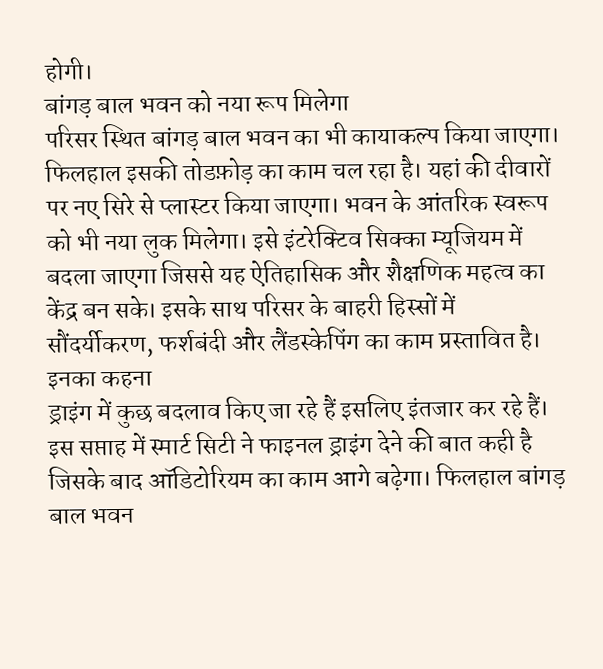होगी।
बांगड़ बाल भवन को नया रूप मिलेगा
परिसर स्थित बांगड़ बाल भवन का भी कायाकल्प किया जाएगा। फिलहाल इसकी तोडफ़ोड़ का काम चल रहा है। यहां की दीवारों पर नए सिरे से प्लास्टर किया जाएगा। भवन के आंतरिक स्वरूप को भी नया लुक मिलेगा। इसे इंटरेक्टिव सिक्का म्यूजियम में बदला जाएगा जिससे यह ऐतिहासिक और शैक्षणिक महत्व का केंद्र बन सके। इसके साथ परिसर के बाहरी हिस्सों में सौंदर्यीकरण, फर्शबंदी और लैंडस्केपिंग का काम प्रस्तावित है।
इनका कहना
ड्राइंग में कुछ बदलाव किए जा रहे हैं इसलिए इंतजार कर रहे हैं। इस सप्ताह में स्मार्ट सिटी ने फाइनल ड्राइंग देने की बात कही है जिसके बाद ऑडिटोरियम का काम आगे बढ़ेगा। फिलहाल बांगड़ बाल भवन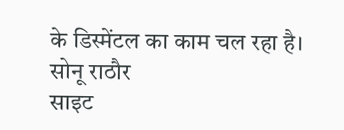के डिस्मेंटल का काम चल रहा है।
सोनू राठौर
साइट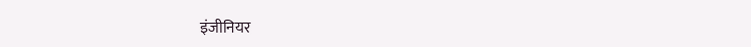इंजीनियर